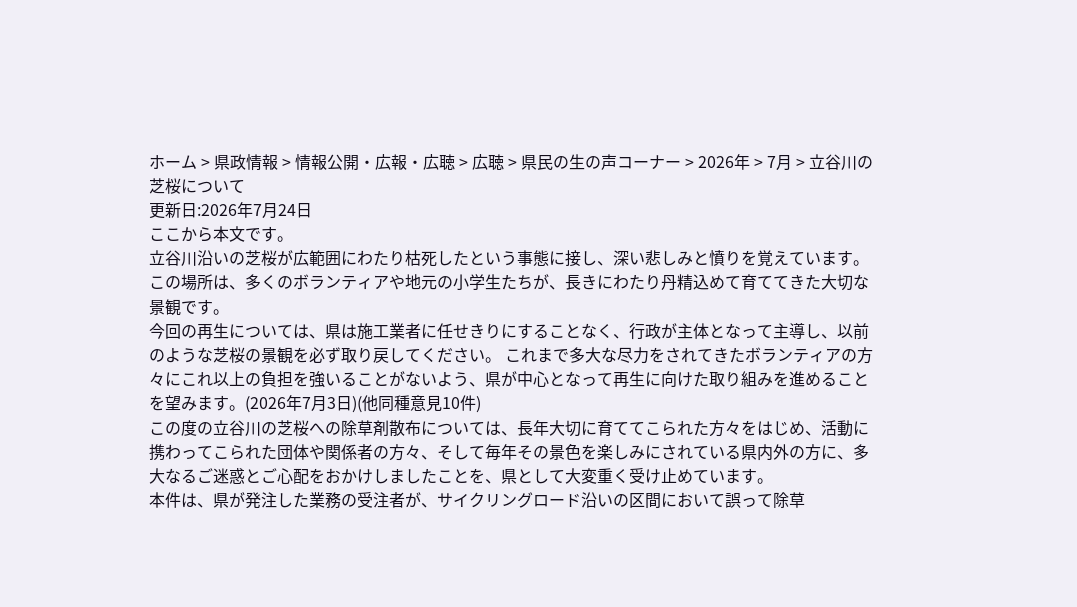ホーム > 県政情報 > 情報公開・広報・広聴 > 広聴 > 県民の生の声コーナー > 2026年 > 7月 > 立谷川の芝桜について
更新日:2026年7月24日
ここから本文です。
立谷川沿いの芝桜が広範囲にわたり枯死したという事態に接し、深い悲しみと憤りを覚えています。この場所は、多くのボランティアや地元の小学生たちが、長きにわたり丹精込めて育ててきた大切な景観です。
今回の再生については、県は施工業者に任せきりにすることなく、行政が主体となって主導し、以前のような芝桜の景観を必ず取り戻してください。 これまで多大な尽力をされてきたボランティアの方々にこれ以上の負担を強いることがないよう、県が中心となって再生に向けた取り組みを進めることを望みます。(2026年7月3日)(他同種意見10件)
この度の立谷川の芝桜への除草剤散布については、長年大切に育ててこられた方々をはじめ、活動に携わってこられた団体や関係者の方々、そして毎年その景色を楽しみにされている県内外の方に、多大なるご迷惑とご心配をおかけしましたことを、県として大変重く受け止めています。
本件は、県が発注した業務の受注者が、サイクリングロード沿いの区間において誤って除草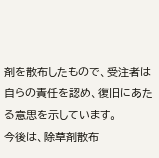剤を散布したもので、受注者は自らの責任を認め、復旧にあたる意思を示しています。
今後は、除草剤散布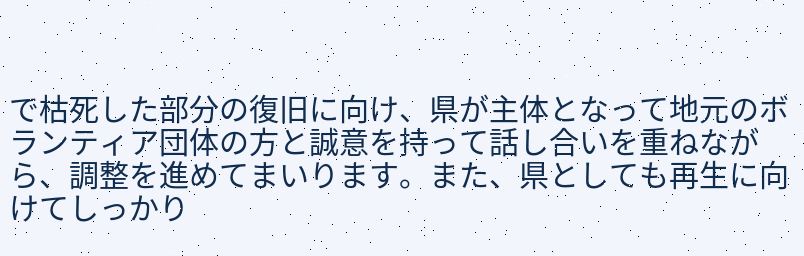で枯死した部分の復旧に向け、県が主体となって地元のボランティア団体の方と誠意を持って話し合いを重ねながら、調整を進めてまいります。また、県としても再生に向けてしっかり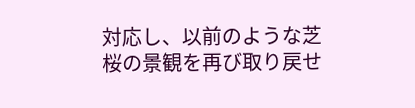対応し、以前のような芝桜の景観を再び取り戻せ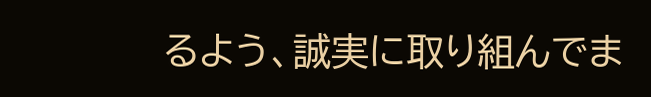るよう、誠実に取り組んでま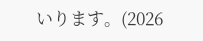いります。(2026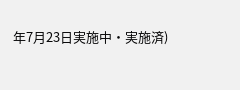年7月23日実施中・実施済)